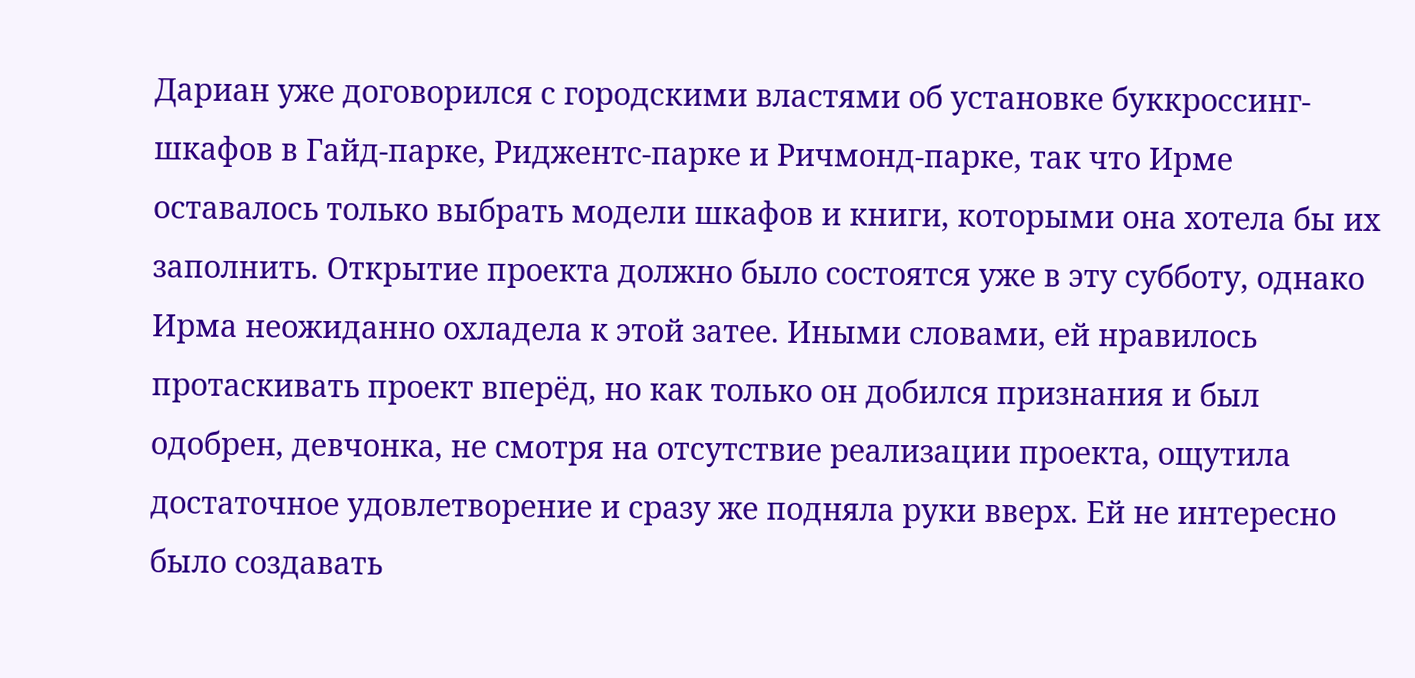Дариан уже договорился с городскими властями об установке буккроссинг-шкафов в Гайд-парке, Риджентс-парке и Ричмонд-парке, так что Ирме оставалось только выбрать модели шкафов и книги, которыми она хотела бы их заполнить. Открытие проекта должно было состоятся уже в эту субботу, однако Ирма неожиданно охладела к этой затее. Иными словами, ей нравилось протаскивать проект вперёд, но как только он добился признания и был одобрен, девчонка, не смотря на отсутствие реализации проекта, ощутила достаточное удовлетворение и сразу же подняла руки вверх. Ей не интересно было создавать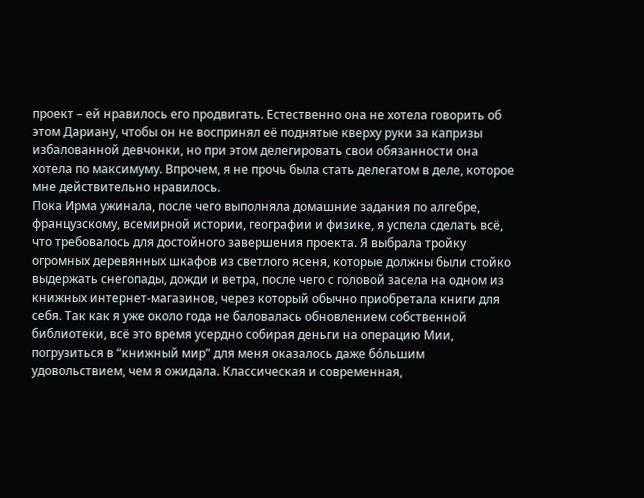проект – ей нравилось его продвигать. Естественно она не хотела говорить об этом Дариану, чтобы он не воспринял её поднятые кверху руки за капризы избалованной девчонки, но при этом делегировать свои обязанности она хотела по максимуму. Впрочем, я не прочь была стать делегатом в деле, которое мне действительно нравилось.
Пока Ирма ужинала, после чего выполняла домашние задания по алгебре, французскому, всемирной истории, географии и физике, я успела сделать всё, что требовалось для достойного завершения проекта. Я выбрала тройку огромных деревянных шкафов из светлого ясеня, которые должны были стойко выдержать снегопады, дожди и ветра, после чего с головой засела на одном из книжных интернет-магазинов, через который обычно приобретала книги для себя. Так как я уже около года не баловалась обновлением собственной библиотеки, всё это время усердно собирая деньги на операцию Мии, погрузиться в “книжный мир” для меня оказалось даже бóльшим удовольствием, чем я ожидала. Классическая и современная,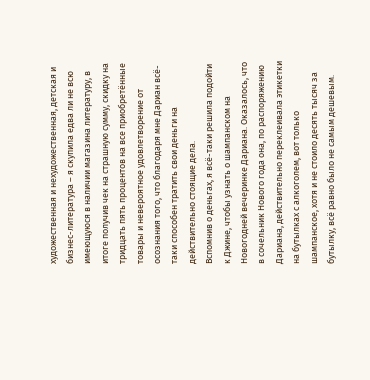художественная и нехудожественная, детская и бизнес-литература – я скупила едва ли не всю имеющуюся в наличии магазина литературу, в итоге получив чек на страшную сумму, скидку на тридцать пять процентов на все приобретённые товары и невероятное удовлетворение от осознания того, что благодаря мне Дариан всё-таки способен тратить свои деньги на действительно стоящие дела.
Вспомнив о деньгах, я всё-таки решила подойти к Джине, чтобы узнать о шампанском на Новогодней вечеринке Дариана. Оказалось, что в сочельник Нового года она, по распоряжению Дариана, действительно переклеивала этикетки на бутылках с алкоголем, вот только шампанское, хотя и не стоило десять тысяч за бутылку, всё равно было не самым дешевым.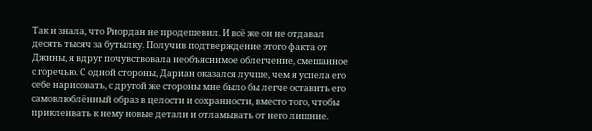Так и знала, что Риордан не продешевил. И всё же он не отдавал десять тысяч за бутылку. Получив подтверждение этого факта от Джины, я вдруг почувствовала необъяснимое облегчение, смешанное с горечью. С одной стороны, Дариан оказался лучше, чем я успела его себе нарисовать, с другой же стороны мне было бы легче оставить его самовлюблённый образ в целости и сохранности, вместо того, чтобы приклеивать к нему новые детали и отламывать от него лишние.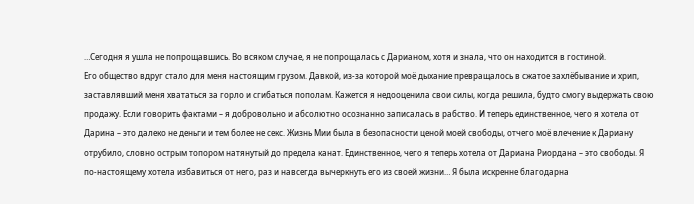…Сегодня я ушла не попрощавшись. Во всяком случае, я не попрощалась с Дарианом, хотя и знала, что он находится в гостиной.
Его общество вдруг стало для меня настоящим грузом. Давкой, из-за которой моё дыхание превращалось в сжатое захлёбывание и хрип, заставлявший меня хвататься за горло и сгибаться пополам. Кажется я недооценила свои силы, когда решила, будто смогу выдержать свою продажу. Если говорить фактами – я добровольно и абсолютно осознанно записалась в рабство. И теперь единственное, чего я хотела от Дарина – это далеко не деньги и тем более не секс. Жизнь Мии была в безопасности ценой моей свободы, отчего моё влечение к Дариану отрубило, словно острым топором натянутый до предела канат. Единственное, чего я теперь хотела от Дариана Риордана – это свободы. Я по-настоящему хотела избавиться от него, раз и навсегда вычеркнуть его из своей жизни… Я была искренне благодарна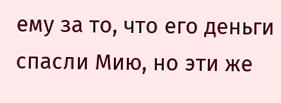ему за то, что его деньги спасли Мию, но эти же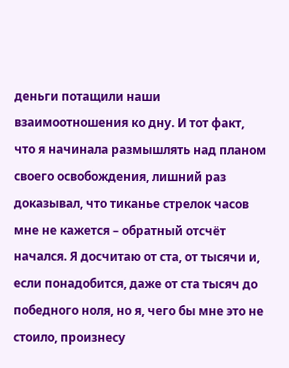деньги потащили наши взаимоотношения ко дну. И тот факт, что я начинала размышлять над планом своего освобождения, лишний раз доказывал, что тиканье стрелок часов мне не кажется – обратный отсчёт начался. Я досчитаю от ста, от тысячи и, если понадобится, даже от ста тысяч до победного ноля, но я, чего бы мне это не стоило, произнесу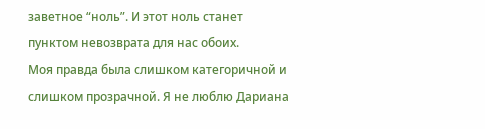заветное “ноль”. И этот ноль станет пунктом невозврата для нас обоих.
Моя правда была слишком категоричной и слишком прозрачной. Я не люблю Дариана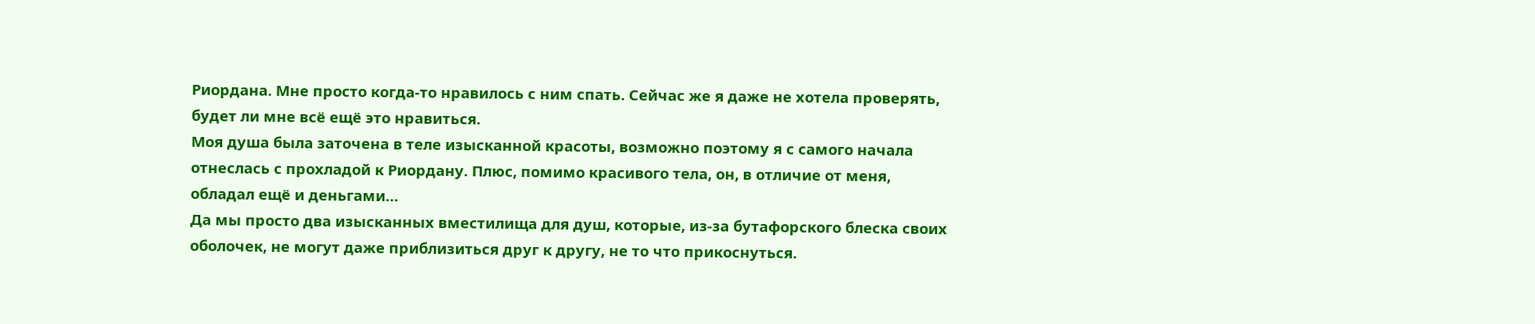Риордана. Мне просто когда-то нравилось с ним спать. Сейчас же я даже не хотела проверять, будет ли мне всё ещё это нравиться.
Моя душа была заточена в теле изысканной красоты, возможно поэтому я с самого начала отнеслась с прохладой к Риордану. Плюс, помимо красивого тела, он, в отличие от меня, обладал ещё и деньгами…
Да мы просто два изысканных вместилища для душ, которые, из-за бутафорского блеска своих оболочек, не могут даже приблизиться друг к другу, не то что прикоснуться.